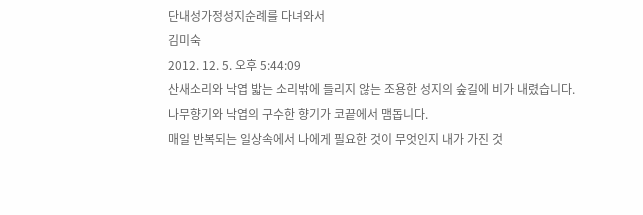단내성가정성지순례를 다녀와서
김미숙
2012. 12. 5. 오후 5:44:09
산새소리와 낙엽 밟는 소리밖에 들리지 않는 조용한 성지의 숲길에 비가 내렸습니다.
나무향기와 낙엽의 구수한 향기가 코끝에서 맴돕니다.
매일 반복되는 일상속에서 나에게 필요한 것이 무엇인지 내가 가진 것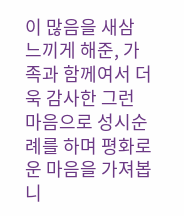이 많음을 새삼 느끼게 해준, 가족과 함께여서 더욱 감사한 그런 마음으로 성시순례를 하며 평화로운 마음을 가져봅니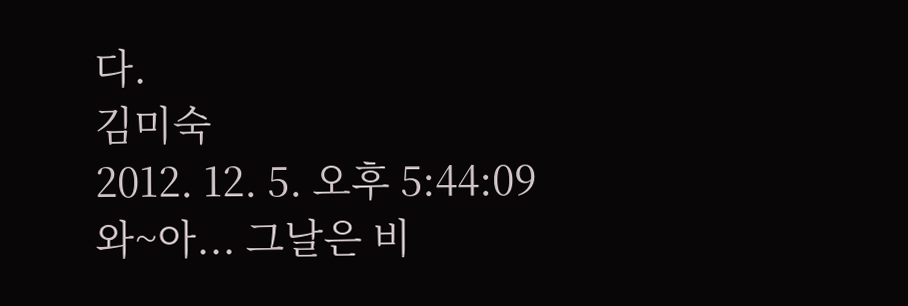다.
김미숙
2012. 12. 5. 오후 5:44:09
와~아... 그날은 비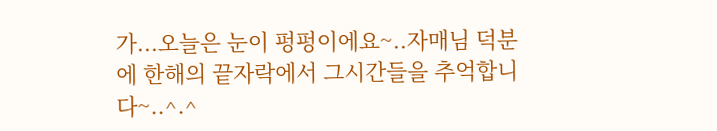가...오늘은 눈이 펑펑이에요~..자매님 덕분에 한해의 끝자락에서 그시간들을 추억합니다~..^.^